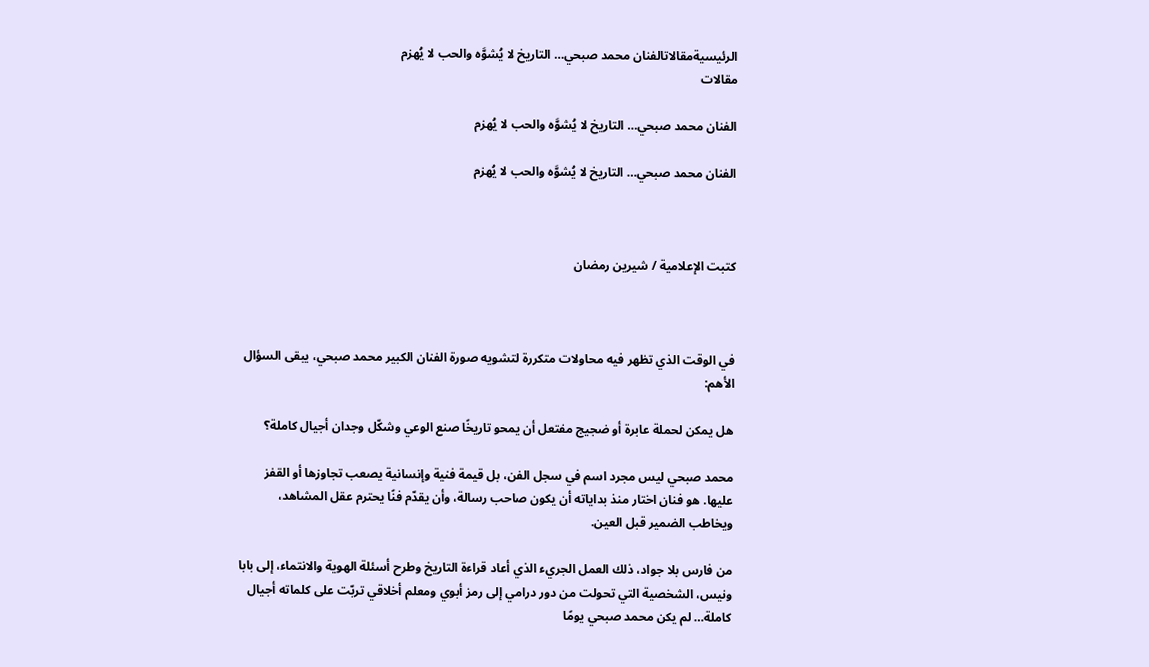الرئيسيةمقالاتالفنان محمد صبحي… التاريخ لا يُشوَّه والحب لا يُهزم
مقالات

الفنان محمد صبحي… التاريخ لا يُشوَّه والحب لا يُهزم

الفنان محمد صبحي… التاريخ لا يُشوَّه والحب لا يُهزم



كتبت الإعلامية / شيرين رمضان



في الوقت الذي تظهر فيه محاولات متكررة لتشويه صورة الفنان الكبير محمد صبحي، يبقى السؤال الأهم:

هل يمكن لحملة عابرة أو ضجيج مفتعل أن يمحو تاريخًا صنع الوعي وشكّل وجدان أجيال كاملة؟

محمد صبحي ليس مجرد اسم في سجل الفن، بل قيمة فنية وإنسانية يصعب تجاوزها أو القفز عليها. هو فنان اختار منذ بداياته أن يكون صاحب رسالة، وأن يقدّم فنًا يحترم عقل المشاهد، ويخاطب الضمير قبل العين.

من فارس بلا جواد، ذلك العمل الجريء الذي أعاد قراءة التاريخ وطرح أسئلة الهوية والانتماء، إلى بابا ونيس، الشخصية التي تحولت من دور درامي إلى رمز أبوي ومعلم أخلاقي تربّت على كلماته أجيال كاملة… لم يكن محمد صبحي يومًا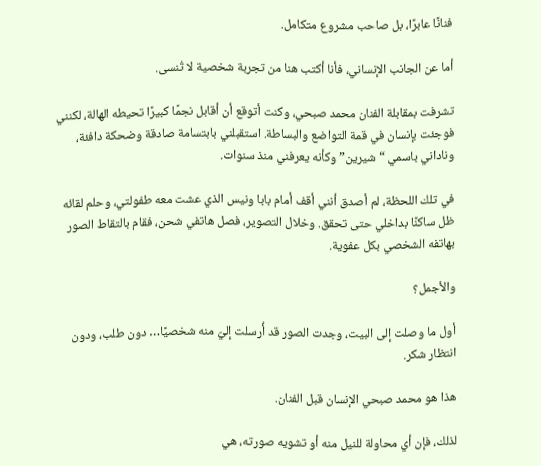فنانًا عابرًا، بل صاحب مشروع متكامل.

أما عن الجانب الإنساني، فأنا أكتب هنا من تجربة شخصية لا تُنسى.

تشرفت بمقابلة الفنان محمد صبحي، وكنت أتوقع أن أقابل نجمًا كبيرًا تحيطه الهالة، لكنني فوجئت بإنسان في قمة التواضع والبساطة. استقبلني بابتسامة صادقة وضحكة دافئة، وناداني باسمي “شيرين” وكأنه يعرفني منذ سنوات.

في تلك اللحظة، لم أصدق أنني أقف أمام بابا ونيس الذي عشت معه طفولتي، وحلم لقائه ظل ساكنًا بداخلي حتى تحقق. وخلال التصوير، فصل هاتفي شحن، فقام بالتقاط الصور بهاتفه الشخصي بكل عفوية.

والأجمل؟

أول ما وصلت إلى البيت، وجدت الصور قد أُرسلت إليّ منه شخصيًا… دون طلب، ودون انتظار شكر.

هذا هو محمد صبحي الإنسان قبل الفنان.

لذلك، فإن أي محاولة للنيل منه أو تشويه صورته، هي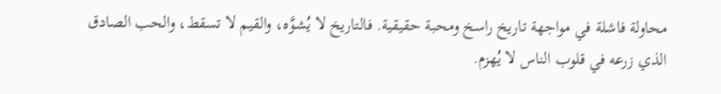محاولة فاشلة في مواجهة تاريخ راسخ ومحبة حقيقية. فالتاريخ لا يُشوَّه، والقيم لا تسقط، والحب الصادق الذي زرعه في قلوب الناس لا يُهزم.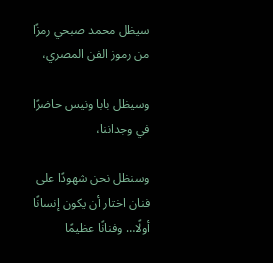سيظل محمد صبحي رمزًا من رموز الفن المصري،

وسيظل بابا ونيس حاضرًا في وجداننا،

وسنظل نحن شهودًا على فنان اختار أن يكون إنسانًا أولًا… وفنانًا عظيمًا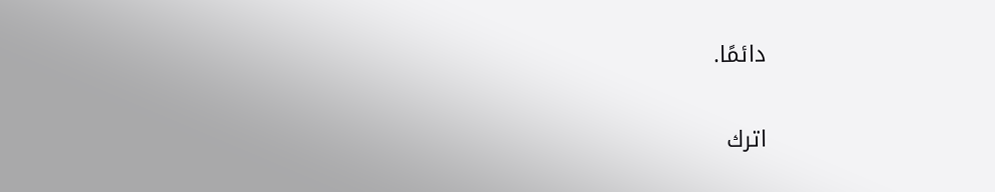دائمًا.

اترك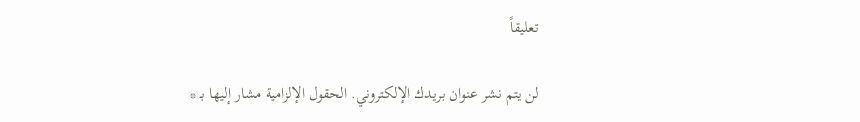تعليقاً

لن يتم نشر عنوان بريدك الإلكتروني. الحقول الإلزامية مشار إليها بـ *